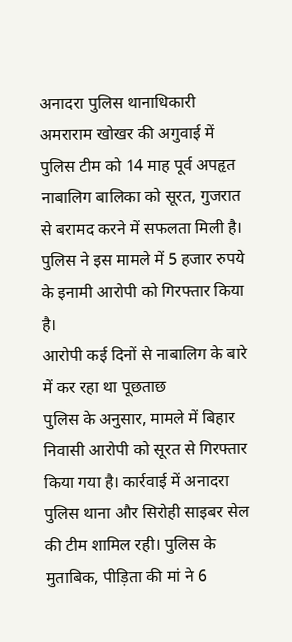अनादरा पुलिस थानाधिकारी अमराराम खोखर की अगुवाई में पुलिस टीम को 14 माह पूर्व अपहृत नाबालिग बालिका को सूरत, गुजरात से बरामद करने में सफलता मिली है। पुलिस ने इस मामले में 5 हजार रुपये के इनामी आरोपी को गिरफ्तार किया है।
आरोपी कई दिनों से नाबालिग के बारे में कर रहा था पूछताछ
पुलिस के अनुसार, मामले में बिहार निवासी आरोपी को सूरत से गिरफ्तार किया गया है। कार्रवाई में अनादरा पुलिस थाना और सिरोही साइबर सेल की टीम शामिल रही। पुलिस के मुताबिक, पीड़िता की मां ने 6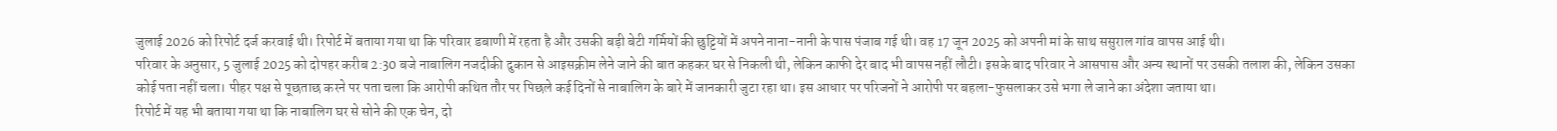जुलाई 2026 को रिपोर्ट दर्ज करवाई थी। रिपोर्ट में बताया गया था कि परिवार डबाणी में रहता है और उसकी बड़ी बेटी गर्मियों की छुट्टियों में अपने नाना-नानी के पास पंजाब गई थी। वह 17 जून 2025 को अपनी मां के साथ ससुराल गांव वापस आई थी।
परिवार के अनुसार, 5 जुलाई 2025 को दोपहर करीब 2:30 बजे नाबालिग नजदीकी दुकान से आइसक्रीम लेने जाने की बात कहकर घर से निकली थी, लेकिन काफी देर बाद भी वापस नहीं लौटी। इसके बाद परिवार ने आसपास और अन्य स्थानों पर उसकी तलाश की, लेकिन उसका कोई पता नहीं चला। पीहर पक्ष से पूछताछ करने पर पता चला कि आरोपी कथित तौर पर पिछले कई दिनों से नाबालिग के बारे में जानकारी जुटा रहा था। इस आधार पर परिजनों ने आरोपी पर बहला-फुसलाकर उसे भगा ले जाने का अंदेशा जताया था।
रिपोर्ट में यह भी बताया गया था कि नाबालिग घर से सोने की एक चेन, दो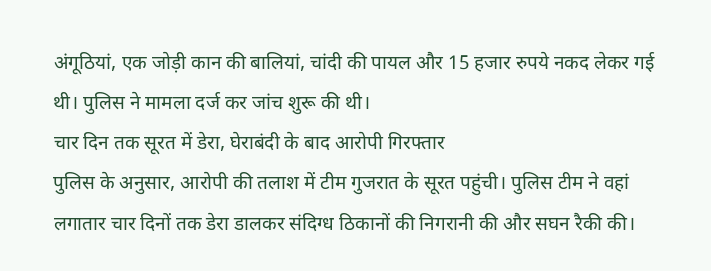अंगूठियां, एक जोड़ी कान की बालियां, चांदी की पायल और 15 हजार रुपये नकद लेकर गई थी। पुलिस ने मामला दर्ज कर जांच शुरू की थी।
चार दिन तक सूरत में डेरा, घेराबंदी के बाद आरोपी गिरफ्तार
पुलिस के अनुसार, आरोपी की तलाश में टीम गुजरात के सूरत पहुंची। पुलिस टीम ने वहां लगातार चार दिनों तक डेरा डालकर संदिग्ध ठिकानों की निगरानी की और सघन रैकी की।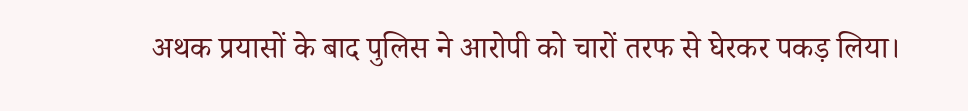अथक प्रयासों के बाद पुलिस ने आरोपी को चारों तरफ से घेरकर पकड़ लिया।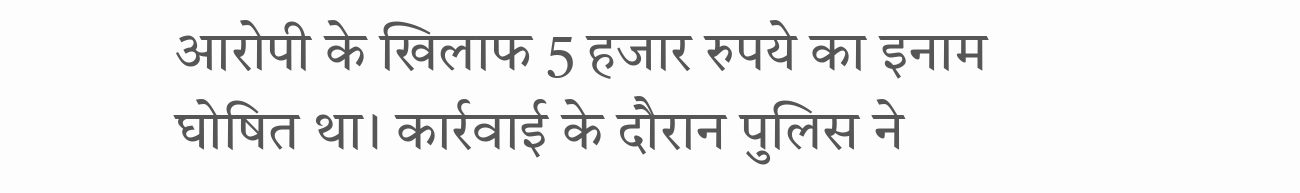आरोपी के खिलाफ 5 हजार रुपये का इनाम घोषित था। कार्रवाई के दौरान पुलिस ने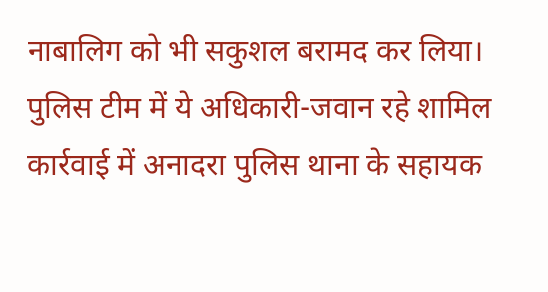नाबालिग को भी सकुशल बरामद कर लिया।
पुलिस टीम में ये अधिकारी-जवान रहे शामिल
कार्रवाई में अनादरा पुलिस थाना के सहायक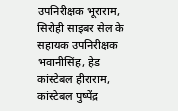उपनिरीक्षक भूराराम, सिरोही साइबर सेल के सहायक उपनिरीक्षक भवानीसिंह, हेड कांस्टेबल हीराराम, कांस्टेबल पुष्पेंद्र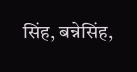सिंह, बन्नेसिंह,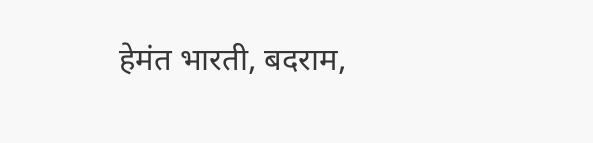हेमंत भारती, बदराम,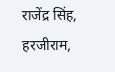राजेंद्र सिंह, हरजीराम,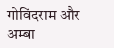गोविंदराम और अम्बा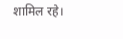शामिल रहे।